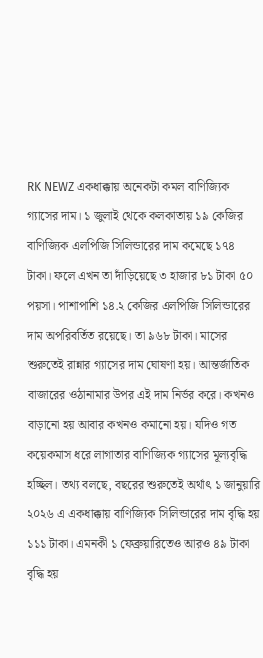RK NEWZ একধাক্কায় অনেকটা কমল বাণিজ্যিক গ্যাসের দাম। ১ জুলাই থেকে কলকাতায় ১৯ কেজির বাণিজ্যিক এলপিজি সিলিন্ডারের দাম কমেছে ১৭৪ টাকা। ফলে এখন তা দাঁড়িয়েছে ৩ হাজার ৮১ টাকা ৫০ পয়সা। পাশাপাশি ১৪.২ কেজির এলপিজি সিলিন্ডারের দাম অপরিবর্তিত রয়েছে। তা ৯৬৮ টাকা। মাসের শুরুতেই রান্নার গ্যাসের দাম ঘোষণা হয়। আন্তর্জাতিক বাজারের ওঠানামার উপর এই দাম নির্ভর করে। কখনও বাড়ানো হয় আবার কখনও কমানো হয়। যদিও গত কয়েকমাস ধরে লাগাতার বাণিজ্যিক গ্যাসের মূল্যবৃদ্ধি হচ্ছিল। তথ্য বলছে, বছরের শুরুতেই অর্থাৎ ১ জানুয়ারি ২০২৬ এ একধাক্কায় বাণিজ্যিক সিলিন্ডারের দাম বৃদ্ধি হয় ১১১ টাকা। এমনকী ১ ফেব্রুয়ারিতেও আরও ৪৯ টাকা বৃদ্ধি হয়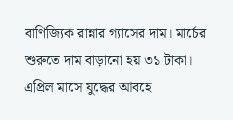বাণিজ্যিক রান্নার গ্যাসের দাম। মার্চের শুরুতে দাম বাড়ানো হয় ৩১ টাকা। এপ্রিল মাসে যুদ্ধের আবহে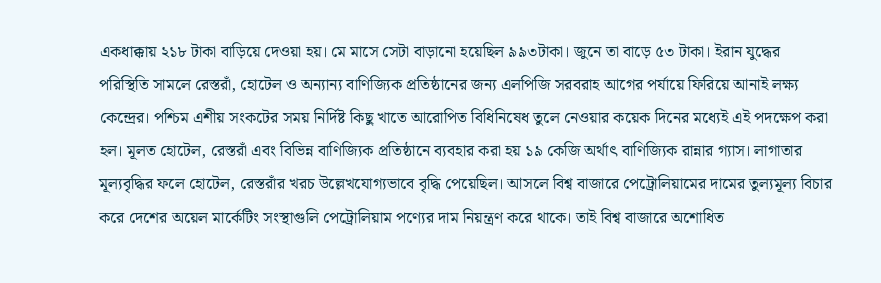একধাক্কায় ২১৮ টাকা বাড়িয়ে দেওয়া হয়। মে মাসে সেটা বাড়ানো হয়েছিল ৯৯৩টাকা। জুনে তা বাড়ে ৫৩ টাকা। ইরান যুদ্ধের পরিস্থিতি সামলে রেস্তরাঁ, হোটেল ও অন্যান্য বাণিজ্যিক প্রতিষ্ঠানের জন্য এলপিজি সরবরাহ আগের পর্যায়ে ফিরিয়ে আনাই লক্ষ্য কেন্দ্রের। পশ্চিম এশীয় সংকটের সময় নির্দিষ্ট কিছু খাতে আরোপিত বিধিনিষেধ তুলে নেওয়ার কয়েক দিনের মধ্যেই এই পদক্ষেপ করা হল। মূলত হোটেল, রেস্তরাঁ এবং বিভিন্ন বাণিজ্যিক প্রতিষ্ঠানে ব্যবহার করা হয় ১৯ কেজি অর্থাৎ বাণিজ্যিক রান্নার গ্যাস। লাগাতার মূল্যবৃদ্ধির ফলে হোটেল, রেস্তরাঁর খরচ উল্লেখযোগ্যভাবে বৃদ্ধি পেয়েছিল। আসলে বিশ্ব বাজারে পেট্রোলিয়ামের দামের তুল্যমূল্য বিচার করে দেশের অয়েল মার্কেটিং সংস্থাগুলি পেট্রোলিয়াম পণ্যের দাম নিয়ন্ত্রণ করে থাকে। তাই বিশ্ব বাজারে অশোধিত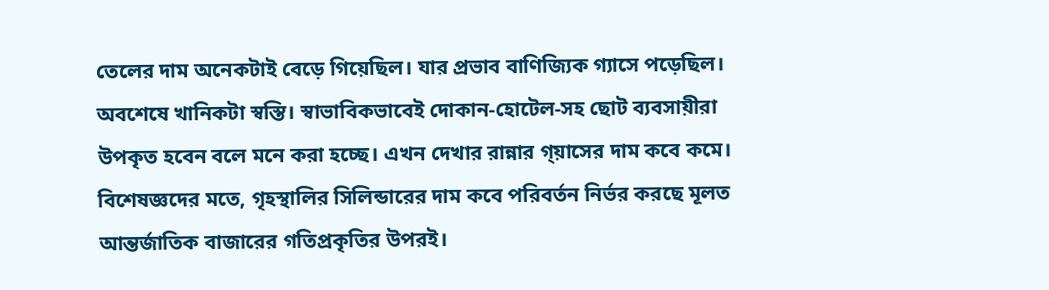তেলের দাম অনেকটাই বেড়ে গিয়েছিল। যার প্রভাব বাণিজ্যিক গ্যাসে পড়েছিল। অবশেষে খানিকটা স্বস্তি। স্বাভাবিকভাবেই দোকান-হোটেল-সহ ছোট ব্যবসায়ীরা উপকৃত হবেন বলে মনে করা হচ্ছে। এখন দেখার রান্নার গ্য়াসের দাম কবে কমে। বিশেষজ্ঞদের মতে, গৃহস্থালির সিলিন্ডারের দাম কবে পরিবর্তন নির্ভর করছে মূলত আন্তর্জাতিক বাজারের গতিপ্রকৃতির উপরই।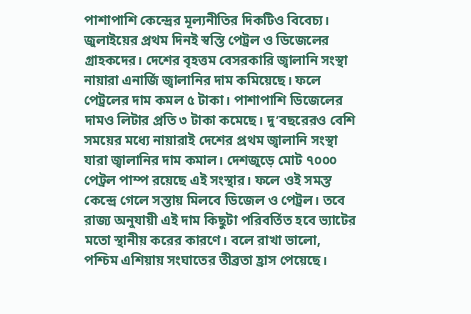পাশাপাশি কেন্দ্রের মূল্যনীতির দিকটিও বিবেচ্য।
জুলাইয়ের প্রথম দিনই স্বস্তি পেট্রল ও ডিজেলের গ্রাহকদের। দেশের বৃহত্তম বেসরকারি জ্বালানি সংস্থা নায়ারা এনার্জি জ্বালানির দাম কমিয়েছে। ফলে পেট্রলের দাম কমল ৫ টাকা। পাশাপাশি ডিজেলের দামও লিটার প্রতি ৩ টাকা কমেছে। দু’বছরেরও বেশি সময়ের মধ্যে নায়ারাই দেশের প্রথম জ্বালানি সংস্থা যারা জ্বালানির দাম কমাল। দেশজুড়ে মোট ৭০০০ পেট্রল পাম্প রয়েছে এই সংস্থার। ফলে ওই সমস্ত কেন্দ্রে গেলে সস্তায় মিলবে ডিজেল ও পেট্রল। তবে রাজ্য অনুযায়ী এই দাম কিছুটা পরিবর্তিত হবে ভ্যাটের মতো স্থানীয় করের কারণে। বলে রাখা ভালো, পশ্চিম এশিয়ায় সংঘাতের তীব্রতা হ্রাস পেয়েছে।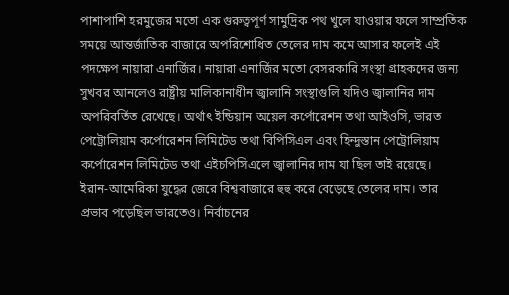পাশাপাশি হরমুজের মতো এক গুরুত্বপূর্ণ সামুদ্রিক পথ খুলে যাওয়ার ফলে সাম্প্রতিক সময়ে আন্তর্জাতিক বাজারে অপরিশোধিত তেলের দাম কমে আসার ফলেই এই পদক্ষেপ নায়ারা এনার্জির। নায়ারা এনার্জির মতো বেসরকারি সংস্থা গ্রাহকদের জন্য সুখবর আনলেও রাষ্ট্রীয় মালিকানাধীন জ্বালানি সংস্থাগুলি যদিও জ্বালানির দাম অপরিবর্তিত রেখেছে। অর্থাৎ ইন্ডিয়ান অয়েল কর্পোরেশন তথা আইওসি, ভারত পেট্রোলিয়াম কর্পোরেশন লিমিটেড তথা বিপিসিএল এবং হিন্দুস্তান পেট্রোলিয়াম কর্পোরেশন লিমিটেড তথা এইচপিসিএলে জ্বালানির দাম যা ছিল তাই রয়েছে।
ইরান-আমেরিকা যুদ্ধের জেরে বিশ্ববাজারে হুহু করে বেড়েছে তেলের দাম। তার প্রভাব পড়েছিল ভারতেও। নির্বাচনের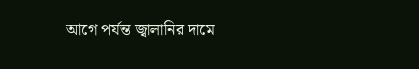আগে পর্যন্ত জ্বালানির দামে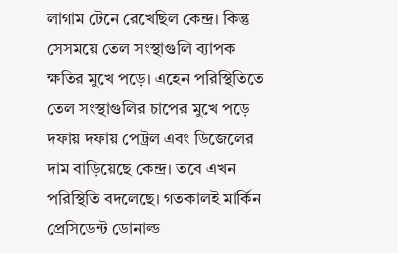লাগাম টেনে রেখেছিল কেন্দ্র। কিন্তু সেসময়ে তেল সংস্থাগুলি ব্যাপক ক্ষতির মুখে পড়ে। এহেন পরিস্থিতিতে তেল সংস্থাগুলির চাপের মুখে পড়ে দফায় দফায় পেট্রল এবং ডিজেলের দাম বাড়িয়েছে কেন্দ্র। তবে এখন পরিস্থিতি বদলেছে। গতকালই মার্কিন প্রেসিডেন্ট ডোনাল্ড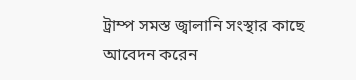ট্রাম্প সমস্ত জ্বালানি সংস্থার কাছে আবেদন করেন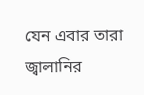যেন এবার তারা জ্বালানির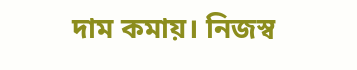দাম কমায়। নিজস্ব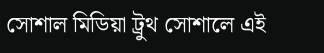সোশাল মিডিয়া ট্রুথ সোশালে এই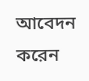আবেদন করেন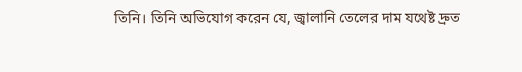তিনি। তিনি অভিযোগ করেন যে, জ্বালানি তেলের দাম যথেষ্ট দ্রুত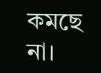কমছে না।